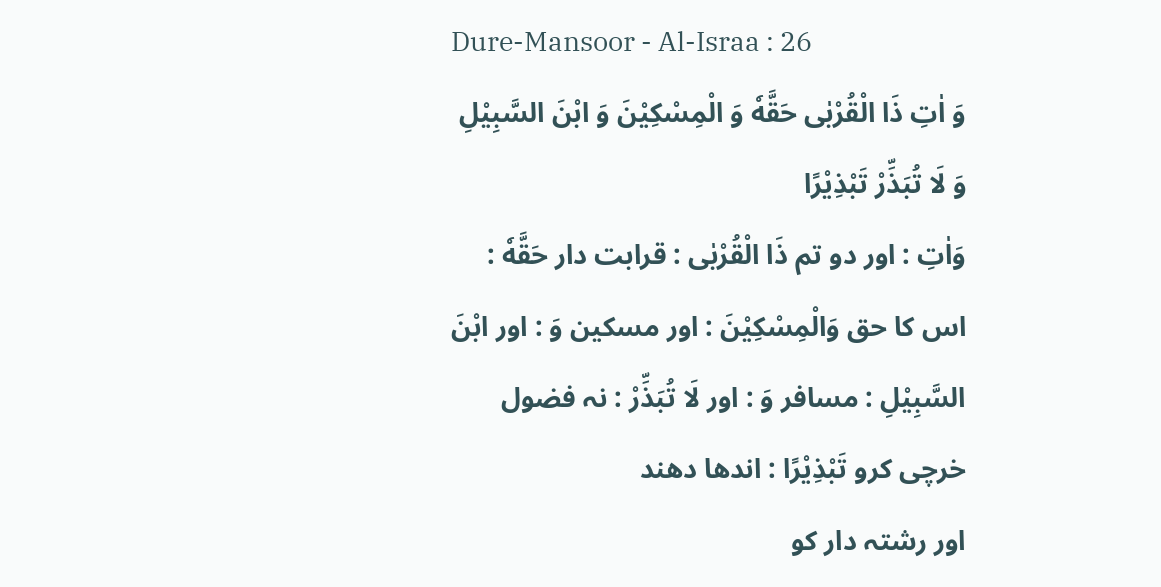Dure-Mansoor - Al-Israa : 26
وَ اٰتِ ذَا الْقُرْبٰى حَقَّهٗ وَ الْمِسْكِیْنَ وَ ابْنَ السَّبِیْلِ وَ لَا تُبَذِّرْ تَبْذِیْرًا
وَاٰتِ : اور دو تم ذَا الْقُرْبٰى : قرابت دار حَقَّهٗ : اس کا حق وَالْمِسْكِيْنَ : اور مسکین وَ : اور ابْنَ السَّبِيْلِ : مسافر وَ : اور لَا تُبَذِّرْ : نہ فضول خرچی کرو تَبْذِيْرًا : اندھا دھند
اور رشتہ دار کو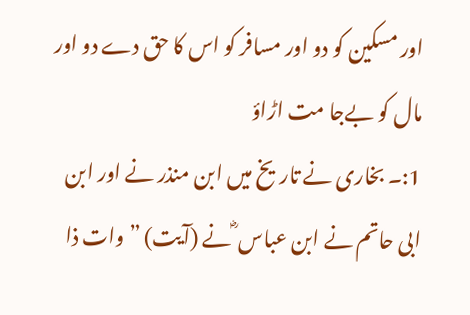اور مسکین کو دو اور مسافر کو اس کا حق دے دو اور مال کو بےجا مت اڑاؤ
1:۔ بخاری نے تاریخ میں ابن منذر نے اور ابن ابی حاتم نے ابن عباس ؓ نے (آیت) ” وات ذا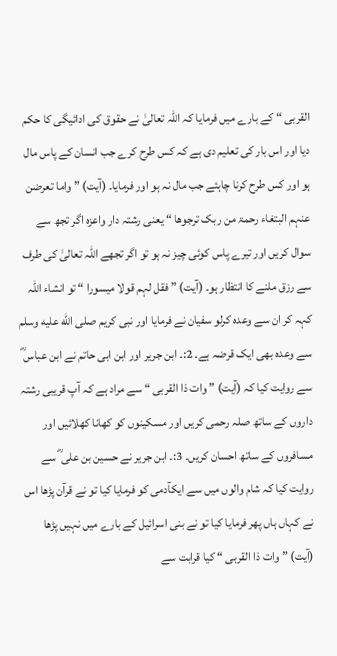القربی “ کے بارے میں فرمایا کہ اللہ تعالیٰ نے حقوق کی ادائیگی کا حکم دیا اور اس بار کی تعلیم دی ہے کہ کس طرح کرے جب انسان کے پاس مال ہو اور کس طرح کرنا چاہئے جب مال نہ ہو اور فرمایا۔ (آیت) ” واما تعرضن عنہم البتغاء رحمۃ من ربک ترجوھا “ یعنی رشتہ دار واعزہ اگر تجھ سے سوال کریں اور تیرے پاس کوئی چیز نہ ہو تو اگر تجھے اللہ تعالیٰ کی طرف سے رزق ملنے کا انتظار ہو۔ (آیت) ” فقل لہم قولا میسورا “ تو انشاء اللہ کہہ کر ان سے وعدہ کرلو سفیان نے فرمایا اور نبی کریم صلى الله عليه وسلم سے وعدہ بھی ایک قرضہ ہے۔ 2:۔ ابن جریر اور ابن ابی حاتم نے ابن عباس ؓ سے روایت کیا کہ (آیت) ” وات ذا القربی “ سے مراد ہے کہ آپ قریبی رشتہ داروں کے ساتھ صلہ رحمی کریں اور مسکینوں کو کھانا کھلائیں اور مسافروں کے ساتھ احسان کریں۔ 3:۔ ابن جریر نے حسین بن علی ؓ سے روایت کیا کہ شام والوں میں سے ایکآدمی کو فرمایا کیا تو نے قرآن پڑھا اس نے کہاں ہاں پھر فرمایا کیا تو نے بنی اسرائیل کے بارے میں نہیں پڑھا (آیت) ” وات ذا القربی “ کیا قرابت سے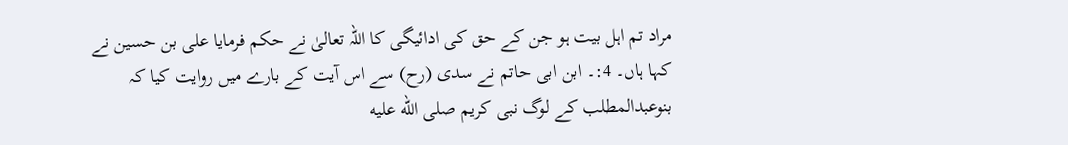مراد تم اہل بیت ہو جن کے حق کی ادائیگی کا اللہ تعالیٰ نے حکم فرمایا علی بن حسین نے کہا ہاں۔ 4:۔ ابن ابی حاتم نے سدی (رح) سے اس آیت کے بارے میں روایت کیا کہ بنوعبدالمطلب کے لوگ نبی کریم صلى الله عليه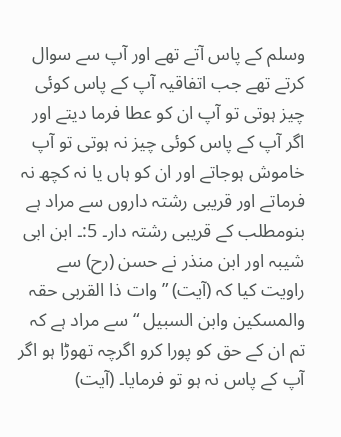وسلم کے پاس آتے تھے اور آپ سے سوال کرتے تھے جب اتفاقیہ آپ کے پاس کوئی چیز ہوتی تو آپ ان کو عطا فرما دیتے اور اگر آپ کے پاس کوئی چیز نہ ہوتی تو آپ خاموش ہوجاتے اور ان کو ہاں یا نہ کچھ نہ فرماتے اور قریبی رشتہ داروں سے مراد ہے بنومطلب کے قریبی رشتہ دار۔ 5:۔ ابن ابی شیبہ اور ابن منذر نے حسن (رح) سے راویت کیا کہ (آیت) ” وات ذا القربی حقہ والمسکین وابن السبیل “ سے مراد ہے کہ تم ان کے حق کو پورا کرو اگرچہ تھوڑا ہو اگر آپ کے پاس نہ ہو تو فرمایا۔ (آیت)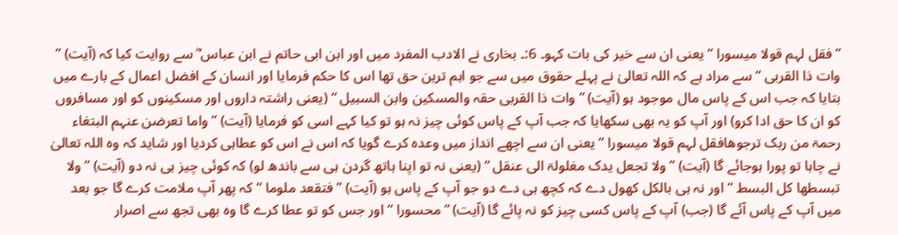” فقل لہم قولا میسورا “ یعنی ان سے خیر کی بات کہو۔ 6:۔ بخاری نے الادب المفرد میں اور ابن ابی حاتم نے ابن عباس ؓ سے روایت کیا کہ (آیت) ” وات ذا القربی “ سے مراد ہے کہ اللہ تعالیٰ نے پہلے حقوق میں سے جو اہم ترین حق تھا اس کا حکم فرمایا اور انسان کے افضل اعمال کے بارے میں بتایا کہ جب اس کے پاس مال موجود ہو (آیت) ” وات ذا القربی حقہ والمسکین وابن السبیل “ (یعنی راشتہ داروں اور مسکینوں کو اور مسافروں کو ان کا حق ادا کرو) اور آپ کو یہ بھی سکھایا کہ جب آپ کے پاس کوئی چیز نہ ہو تو کیا کہے اسی کو فرمایا (آیت) ” واما تعرضن عنہم البتغاء رحمۃ من ربک ترجوھافقل لہم قولا میسورا “ یعنی ان سے اچھے انداز میں وعدہ کرے گویا کہ اس نے اس کو عطاہی کردیا اور شاید کہ وہ اللہ تعالیٰ نے چاہا تو پورا ہوجائے گا (آیت) ” ولا تجعل یدک مغلولۃ الی عنقل “ (یعنی نہ تو اپنا ہاتھ گردن ہی سے باندھ لو) کہ کوئی چیز ہی نہ دو (آیت) ” ولا تبسطھا کل البسط “ اور نہ ہی بالکل کھول دے کہ کچھ ہی دے دو جو آپ کے پاس ہو (آیت) ” فتقعد ملوما “ کہ پھر آپ ملامت کرے گا جو بعد میں آپ کے پاس آئے گا (جب) آپ کے پاس کسی چیز کو نہ پائے گا (آیت) ” محسورا “ اور جس کو تو عطا کرے گا وہ بھی تجھ سے اصرار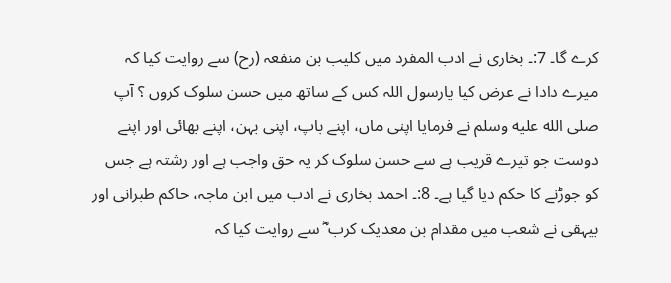کرے گا۔ 7:۔ بخاری نے ادب المفرد میں کلیب بن منفعہ (رح) سے روایت کیا کہ میرے دادا نے عرض کیا یارسول اللہ کس کے ساتھ میں حسن سلوک کروں ؟ آپ صلى الله عليه وسلم نے فرمایا اپنی ماں، اپنے باپ، اپنی بہن، اپنے بھائی اور اپنے دوست جو تیرے قریب ہے سے حسن سلوک کر یہ حق واجب ہے اور رشتہ ہے جس کو جوڑنے کا حکم دیا گیا ہے۔ 8:۔ احمد بخاری نے ادب میں ابن ماجہ، حاکم طبرانی اور بیہقی نے شعب میں مقدام بن معدیک کرب ؓ سے روایت کیا کہ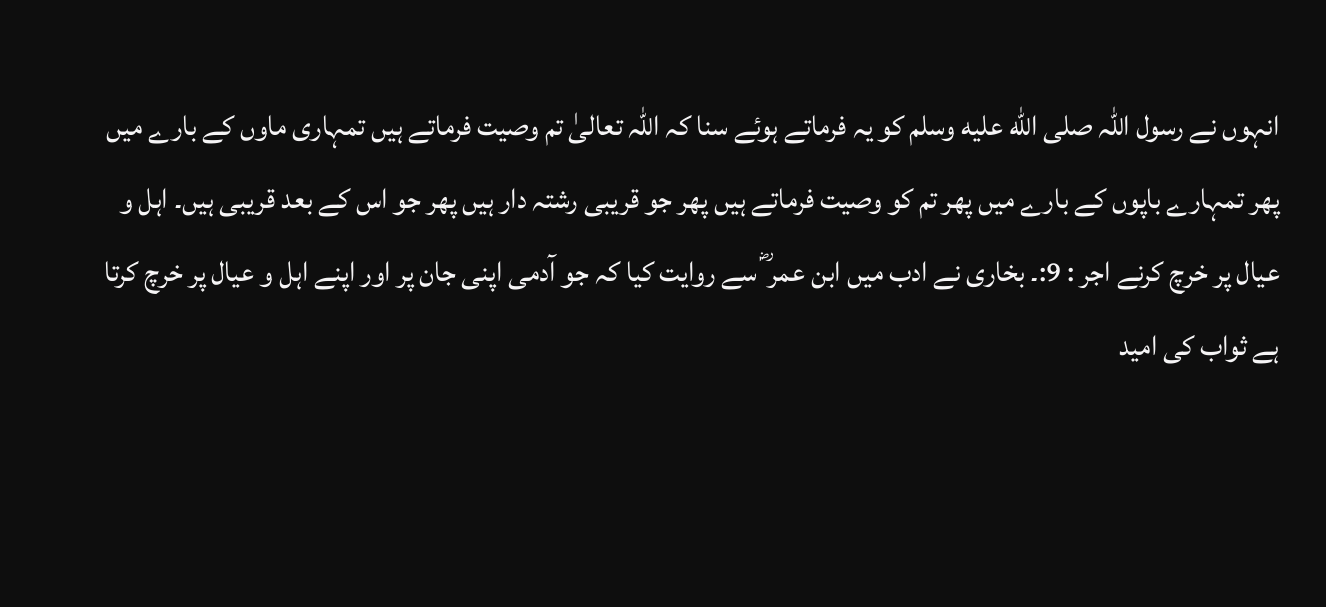انہوں نے رسول اللہ صلى الله عليه وسلم کو یہ فرماتے ہوئے سنا کہ اللہ تعالیٰ تم وصیت فرماتے ہیں تمہاری ماوں کے بارے میں پھر تمہارے باپوں کے بارے میں پھر تم کو وصیت فرماتے ہیں پھر جو قریبی رشتہ دار ہیں پھر جو اس کے بعد قریبی ہیں۔ اہل و عیال پر خرچ کرنے اجر : 9:۔ بخاری نے ادب میں ابن عمر ؓ سے روایت کیا کہ جو آدمی اپنی جان پر اور اپنے اہل و عیال پر خرچ کرتا ہے ثواب کی امید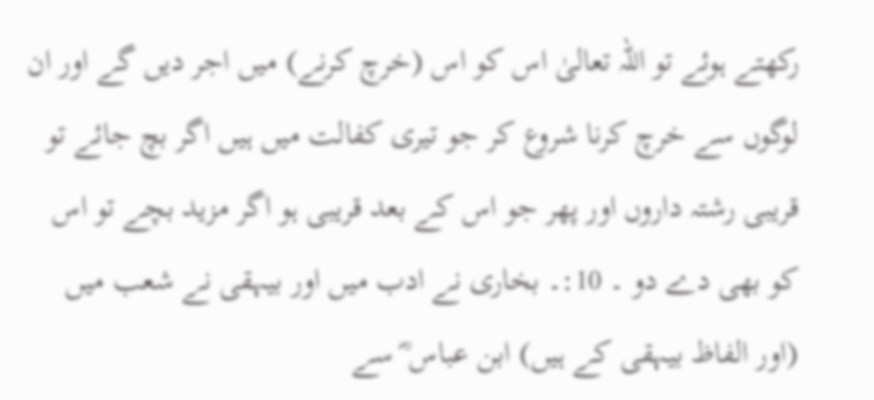رکھتے ہوئے تو اللہ تعالیٰ اس کو اس (خرچ کرنے) میں اجر دیں گے اور ان لوگوں سے خرچ کرنا شروع کر جو تیری کفالت میں ہیں اگر بچ جائے تو قریبی رشتہ داروں اور پھر جو اس کے بعد قریبی ہو اگر مزید بچے تو اس کو بھی دے دو ۔ 10:۔ بخاری نے ادب میں اور بیہقی نے شعب میں (اور الفاظ بیہقی کے ہیں) ابن عباس ؓ سے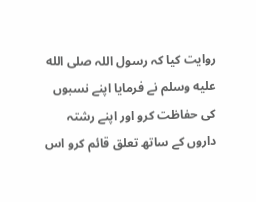روایت کیا کہ رسول اللہ صلى الله عليه وسلم نے فرمایا اپنے نسبوں کی حفاظت کرو اور اپنے رشتہ داروں کے ساتھ تعلق قائم کرو اس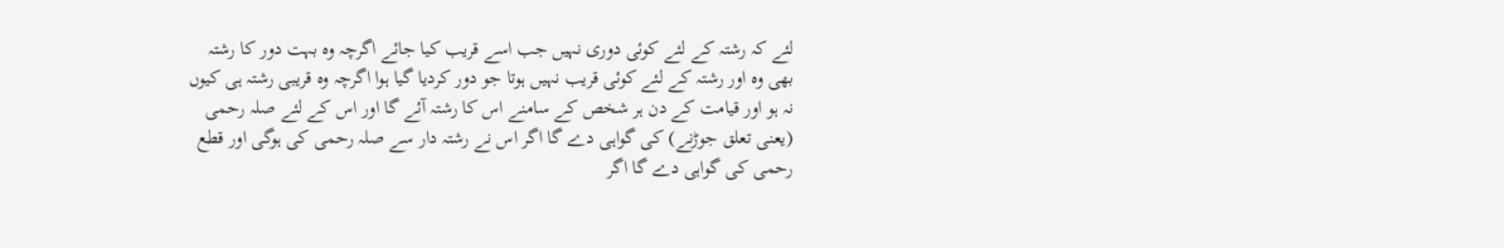لئے کہ رشتہ کے لئے کوئی دوری نہیں جب اسے قریب کیا جائے اگرچہ وہ بہت دور کا رشتہ بھی وہ اور رشتہ کے لئے کوئی قریب نہیں ہوتا جو دور کردیا گیا ہوا اگرچہ وہ قریبی رشتہ ہی کیوں نہ ہو اور قیامت کے دن ہر شخص کے سامنے اس کا رشتہ آئے گا اور اس کے لئے صلہ رحمی (یعنی تعلق جوڑنے) کی گواہی دے گا اگر اس نے رشتہ دار سے صلہ رحمی کی ہوگی اور قطع رحمی کی گواہی دے گا اگر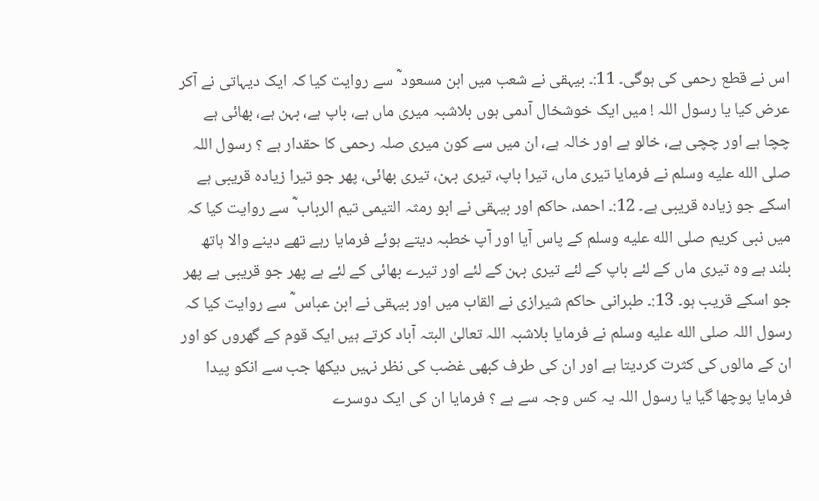اس نے قطع رحمی کی ہوگی۔ 11:۔ بیہقی نے شعب میں ابن مسعود ؓ سے روایت کیا کہ ایک دیہاتی نے آکر عرض کیا یا رسول اللہ ! میں ایک خوشخال آدمی ہوں بلاشبہ میری ماں ہے، باپ ہے، بہن ہے، بھائی ہے چچا ہے اور چچی ہے، خالو ہے اور خالہ ہے، ان میں سے کون میری صلہ رحمی کا حقدار ہے ؟ رسول اللہ صلى الله عليه وسلم نے فرمایا تیری ماں، تیرا باپ، تیری بہن، تیری بھائی، پھر جو تیرا زیادہ قریبی ہے اسکے جو زیادہ قریبی ہے۔ 12:۔ احمد، حاکم اور بیہقی نے ابو رمثہ التیمی تیم الرباب ؓ سے روایت کیا کہ میں نبی کریم صلى الله عليه وسلم کے پاس آیا اور آپ خطبہ دیتے ہوئے فرمایا رہے تھے دینے والا ہاتھ بلند ہے وہ تیری ماں کے لئے باپ کے لئے تیری بہن کے لئے اور تیرے بھائی کے لئے ہے پھر جو قریبی ہے پھر جو اسکے قریب ہو۔ 13:۔ طبرانی حاکم شیرازی نے القاب میں اور بیہقی نے ابن عباس ؓ سے روایت کیا کہ رسول اللہ صلى الله عليه وسلم نے فرمایا بلاشبہ اللہ تعالیٰ البتہ آباد کرتے ہیں ایک قوم کے گھروں کو اور ان کے مالوں کی کثرت کردیتا ہے اور ان کی طرف کبھی غضب کی نظر نہیں دیکھا جب سے انکو پیدا فرمایا پوچھا گیا یا رسول اللہ یہ کس وجہ سے ہے ؟ فرمایا ان کی ایک دوسرے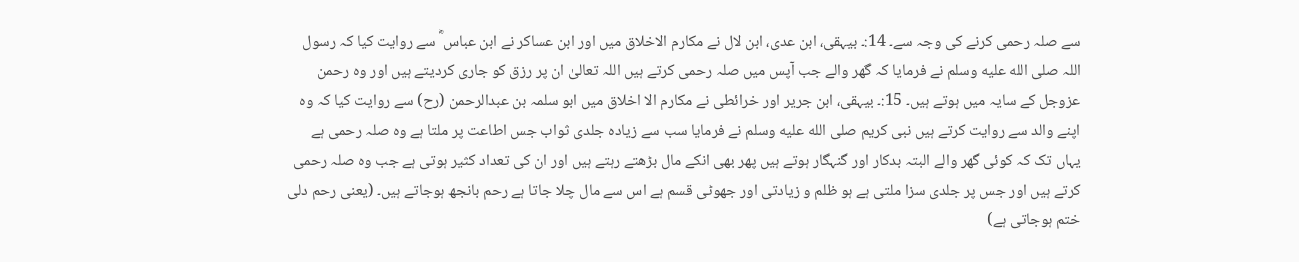سے صلہ رحمی کرنے کی وجہ سے۔ 14:۔ بیہقی، ابن عدی، ابن لال نے مکارم الاخلاق میں اور ابن عساکر نے ابن عباس ؓ سے روایت کیا کہ رسول اللہ صلى الله عليه وسلم نے فرمایا کہ گھر والے جب آپس میں صلہ رحمی کرتے ہیں اللہ تعالیٰ ان پر رزق کو جاری کردیتے ہیں اور وہ رحمن عزوجل کے سایہ میں ہوتے ہیں۔ 15:۔ بیہقی، ابن جریر اور خرائطی نے مکارم الا اخلاق میں ابو سلمہ بن عبدالرحمن (رح) سے روایت کیا کہ وہ اپنے والد سے روایت کرتے ہیں نبی کریم صلى الله عليه وسلم نے فرمایا سب سے زیادہ جلدی ثواب جس اطاعت پر ملتا ہے وہ صلہ رحمی ہے یہاں تک کہ کوئی گھر والے البتہ بدکار اور گنہگار ہوتے ہیں پھر بھی انکے مال بڑھتے رہتے ہیں اور ان کی تعداد کثیر ہوتی ہے جب وہ صلہ رحمی کرتے ہیں اور جس پر جلدی سزا ملتی ہے ہو ظلم و زیادتی اور جھوٹی قسم ہے اس سے مال چلا جاتا ہے رحم بانجھ ہوجاتے ہیں۔ (یعنی رحم دلی ختم ہوجاتی ہے)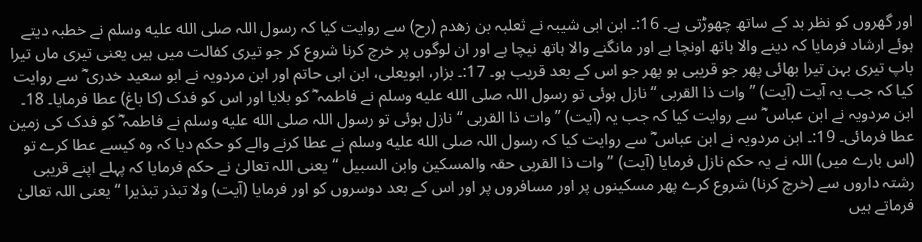اور گھروں کو نظر بد کے ساتھ چھوڑتی ہے۔ 16:۔ ابن ابی شیبہ نے ثعلبہ بن زھدم (رح) سے روایت کیا کہ رسول اللہ صلى الله عليه وسلم نے خطبہ دیتے ہوئے ارشاد فرمایا کہ دینے والا ہاتھ اونچا ہے اور مانگنے والا ہاتھ نیچا ہے اور ان لوگوں پر خرچ کرنا شروع کر جو تیری کفالت میں ہیں یعنی تیری ماں تیرا باپ تیری بہن تیرا بھائی پھر جو قریبی ہو پھر جو اس کے بعد قریب ہو۔ 17:۔ بزار، ابویعلی، ابن ابی حاتم اور ابن مردویہ نے ابو سعید خدری ؓ سے روایت کیا کہ جب یہ آیت (آیت) ” وات ذا القربی “ نازل ہوئی تو رسول اللہ صلى الله عليه وسلم نے فاطمہ ؓ کو بلایا اور اس کو فدک (کا باغ) عطا فرمایا۔ 18۔ ابن مردویہ نے ابن عباس ؓ سے روایت کیا کہ جب یہ (آیت) ” وات ذا القربی “ نازل ہوئی تو رسول اللہ صلى الله عليه وسلم نے فاطمہ ؓ کو فدک کی زمین عطا فرمائی۔ 19:۔ ابن مردویہ نے ابن عباس ؓ سے روایت کیا کہ رسول اللہ صلى الله عليه وسلم نے عطا کرنے والے کو حکم دیا کہ وہ کیسے عطا کرے تو (اس بارے میں) اللہ نے یہ حکم نازل فرمایا (آیت) ” وات ذا القربی حقہ والمسکین وابن السبیل “ یعنی اللہ تعالیٰ نے حکم فرمایا کہ پہلے اپنے قریبی رشتہ داروں سے (خرچ کرنا) شروع کرے پھر مسکینوں پر اور مسافروں پر اور اس کے بعد دوسروں کو اور فرمایا (آیت) ولا تبذر تبذیرا “ یعنی اللہ تعالیٰ فرماتے ہیں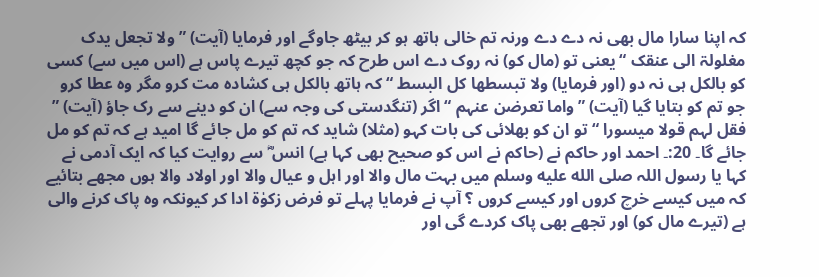کہ اپنا سارا مال بھی نہ دے دے ورنہ تم خالی ہاتھ ہو کر بیٹھ جاوگے اور فرمایا (آیت) ” ولا تجعل یدک مغلولۃ الی عنقک “ یعنی تو (مال کو) نہ روک دے اس طرح کہ جو کچھ تیرے پاس ہے (اس میں سے) کسی کو بالکل ہی نہ دو (اور فرمایا) ولا تبسطھا کل البسط “ کہ ہاتھ بالکل ہی کشادہ مت کرو مگر وہ عطا کرو جو تم کو بتایا گیا (آیت) ” واما تعرضن عنہم “ اگر (تنگدستی کی وجہ سے) ان کو دینے سے رک جاؤ (آیت) ” فقل لہم قولا میسورا “ تو ان کو بھلائی کی بات کہو (مثلا) شاید کہ تم کو مل جائے گا امید ہے کہ تم کو مل جائے گا۔ 20:۔ احمد اور حاکم نے (حاکم نے اس کو صحیح بھی کہا ہے) انس ؓ سے روایت کیا کہ ایک آدمی نے کہا یا رسول اللہ صلى الله عليه وسلم میں بہت مال والا اور اہل و عیال والا اور اولاد والا ہوں مجھے بتائیے کہ میں کیسے خرچ کروں اور کیسے کروں ؟ آپ نے فرمایا پہلے تو فرض زکوٰۃ ادا کر کیونکہ وہ پاک کرنے والی ہے (تیرے مال کو) اور تجھے بھی پاک کردے گی اور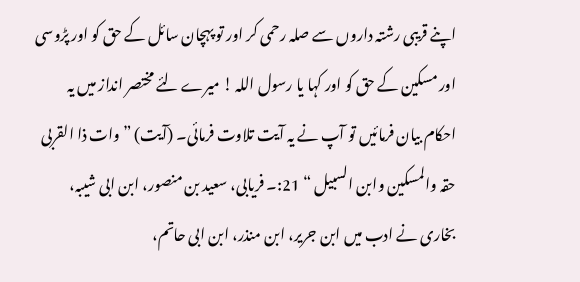اپنے قریبی رشتہ داروں سے صلہ رحمی کر اور تو پہچان سائل کے حق کو اور پڑوسی اور مسکین کے حق کو اور کہا یا رسول اللہ ! میرے لئے مختصر انداز میں یہ احکام بیان فرمائیں تو آپ نے یہ آیت تلاوت فرمائی۔ (آیت) ” وات ذا القربی حقہ والمسکین وابن السبیل “ 21:۔ فریابی، سعید بن منصور، ابن ابی شیبہ، بخاری نے ادب میں ابن جریر، ابن منذر، ابن ابی حاتم،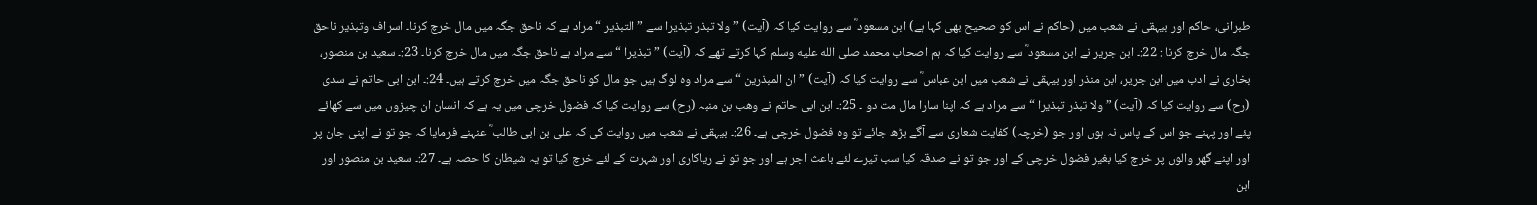طبرانی، حاکم اور بیہقی نے شعب میں (حاکم نے اس کو صحیح بھی کہا ہے) ابن مسعود ؓ سے روایت کیا کہ (آیت) ” ولا تبذر تبذیرا سے ” التبذیر “ مراد ہے کہ ناحق جگہ میں مال خرچ کرنا۔ اسراف وتبذیر ناحق جگہ مال خرچ کرنا : 22:۔ ابن جریر نے ابن مسعود ؓ سے روایت کیا کہ ہم اصحاب محمد صلى الله عليه وسلم کہا کرتے تھے کہ (آیت) ” تبذیرا “ سے مراد ہے ناحق جگہ میں مال خرچ کرنا۔ 23:۔ سعید بن منصور، بخاری نے ادب میں ابن جریر، ابن منذر اور بیہقی نے شعب میں ابن عباس ؓ سے روایت کیا کہ (آیت) ” ان المبذرین “ سے مراد وہ لوگ ہیں جو مال کو ناحق جگہ میں خرچ کرتے ہیں۔ 24:۔ ابن ابی حاتم نے سدی (رح) سے روایت کیا کہ (آیت) ” ولا تبذر تبذیرا “ سے مراد ہے کہ اپنا سارا مال مت دو ۔ 25:۔ ابن ابی حاتم نے وھب بن منبہ (رح) سے روایت کیا کہ فضول خرچی میں یہ ہے کہ انسان ان چیزوں میں سے کھائے پئے اور پہنے جو اس کے پاس نہ ہوں اور جو (خرچہ) کفایت شعاری سے آگے بڑھ جائے تو وہ فضول خرچی ہے۔ 26:۔ بیہقی نے شعب میں روایت کی کہ علی بن ابی طالب ؓ عنہنے فرمایا کہ جو تو نے اپنی جان پر اور اپنے گھر والوں پر خرچ کیا بغیر فضول خرچی کے اور جو تو نے صدقہ کیا سب تیرے لئے باعث اجر ہے اور جو تو نے ریاکاری اور شہرت کے لئے خرچ کیا تو یہ شیطان کا حصہ ہے۔ 27:۔ سعید بن منصور اور ابن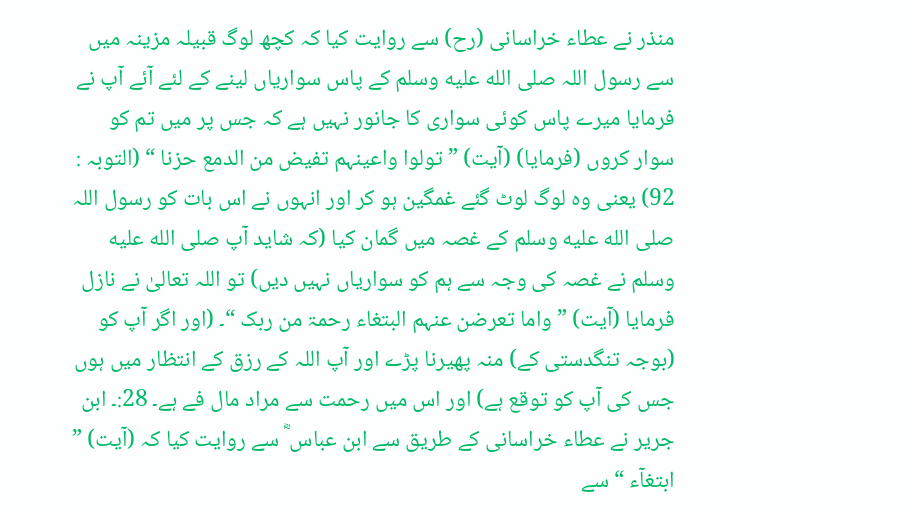منذر نے عطاء خراسانی (رح) سے روایت کیا کہ کچھ لوگ قبیلہ مزینہ میں سے رسول اللہ صلى الله عليه وسلم کے پاس سواریاں لینے کے لئے آئے آپ نے فرمایا میرے پاس کوئی سواری کا جانور نہیں ہے کہ جس پر میں تم کو سوار کروں (فرمایا) (آیت) ” تولوا واعینہم تفیض من الدمع حزنا “ (التوبہ : 92) یعنی وہ لوگ لوٹ گئے غمگین ہو کر اور انہوں نے اس بات کو رسول اللہ صلى الله عليه وسلم کے غصہ میں گمان کیا (کہ شاید آپ صلى الله عليه وسلم نے غصہ کی وجہ سے ہم کو سواریاں نہیں دیں) تو اللہ تعالیٰ نے نازل فرمایا (آیت) ” واما تعرضن عنہم البتغاء رحمۃ من ربک “۔ (اور اگر آپ کو (بوجہ تنگدستی کے) منہ پھیرنا پڑے اور آپ اللہ کے رزق کے انتظار میں ہوں جس کی آپ کو توقع ہے) اور اس میں رحمت سے مراد مال فے ہے۔ 28:۔ ابن جریر نے عطاء خراسانی کے طریق سے ابن عباس ؓ سے روایت کیا کہ (آیت) ” ابتغآء “ سے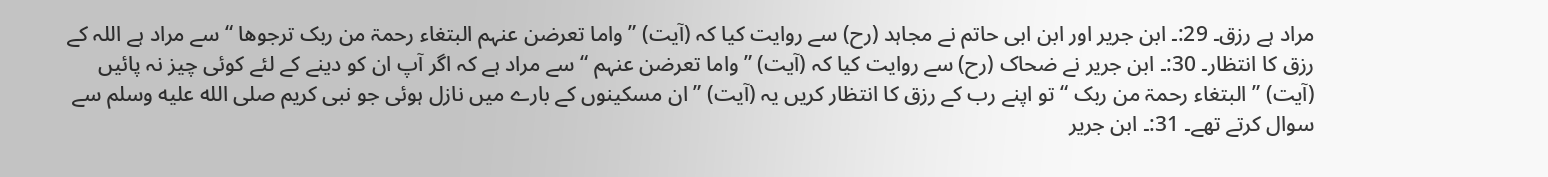مراد ہے رزق۔ 29:۔ ابن جریر اور ابن ابی حاتم نے مجاہد (رح) سے روایت کیا کہ (آیت) ” واما تعرضن عنہم البتغاء رحمۃ من ربک ترجوھا “ سے مراد ہے اللہ کے رزق کا انتظار۔ 30:۔ ابن جریر نے ضحاک (رح) سے روایت کیا کہ (آیت) ” واما تعرضن عنہم “ سے مراد ہے کہ اگر آپ ان کو دینے کے لئے کوئی چیز نہ پائیں (آیت) ” البتغاء رحمۃ من ربک “ تو اپنے رب کے رزق کا انتظار کریں یہ (آیت) ” ان مسکینوں کے بارے میں نازل ہوئی جو نبی کریم صلى الله عليه وسلم سے سوال کرتے تھے۔ 31:۔ ابن جریر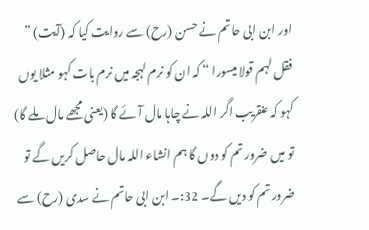اور ابن ابی حاتم نے حسن (رح) سے روایت کیا کہ (آیت) ” فقل لہم قولا میسورا “ کہ ان کو نرم لہجہ میں نرم بات کہو مثلا یوں کہو کہ عنقریب اگر اللہ نے چاہا مال آئے گا (یعنی مجھے مال ملے گا) تو میں ضرور تم کو دوں گا ہم انشاء اللہ مال حاصل کریں گے تو ضرور تم کو دیں گے۔ 32:۔ ابن ابی حاتم نے سدی (رح) سے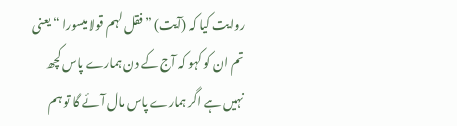روایت کیا کہ (آیت) ” فقل لہم قولا میسورا “ یعنی تم ان کو کہو کہ آج کے دن ہمارے پاس کچھ نہیں ہے اگر ہمارے پاس مال آئے گا تو ہم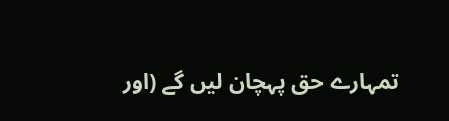تمہارے حق پہچان لیں گے (اور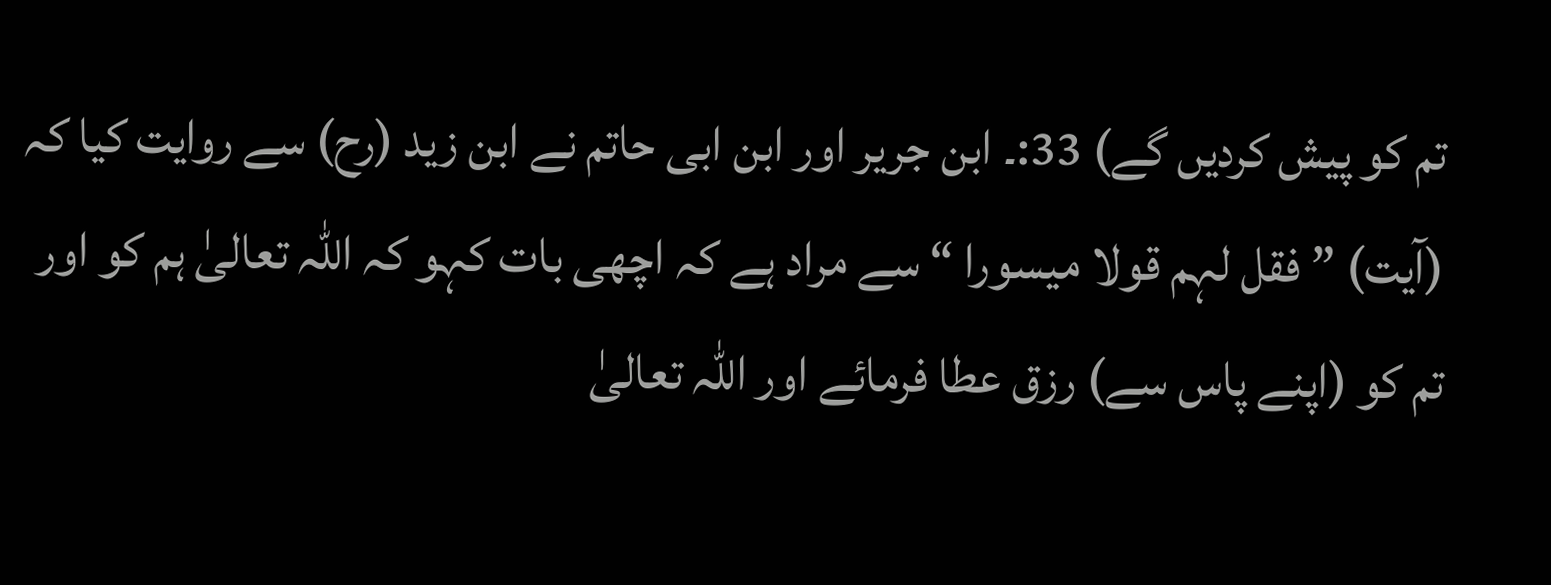تم کو پیش کردیں گے) 33:۔ ابن جریر اور ابن ابی حاتم نے ابن زید (رح) سے روایت کیا کہ (آیت) ” فقل لہم قولا میسورا “ سے مراد ہے کہ اچھی بات کہو کہ اللہ تعالیٰ ہم کو اور تم کو (اپنے پاس سے) رزق عطا فرمائے اور اللہ تعالیٰ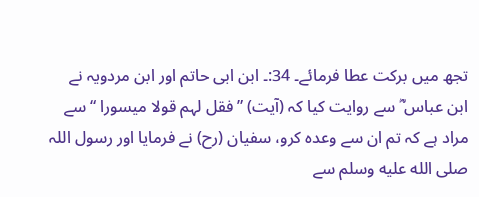تجھ میں برکت عطا فرمائے۔ 34:۔ ابن ابی حاتم اور ابن مردویہ نے ابن عباس ؓ سے روایت کیا کہ (آیت) ” فقل لہم قولا میسورا “ سے مراد ہے کہ تم ان سے وعدہ کرو، سفیان (رح) نے فرمایا اور رسول اللہ صلى الله عليه وسلم سے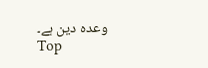وعدہ دین ہے۔
Top